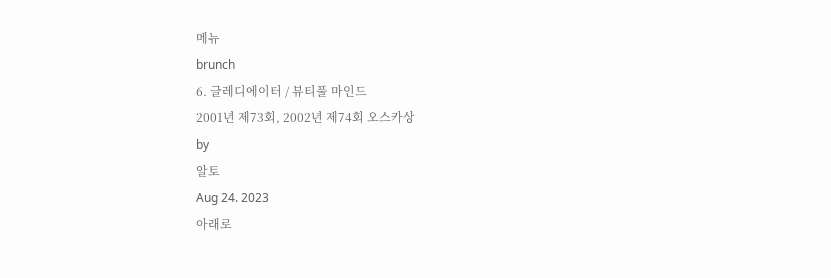메뉴
brunch
6. 글레디에이터 / 뷰티풀 마인드
2001년 제73회, 2002년 제74회 오스카상
by
알토
Aug 24. 2023
아래로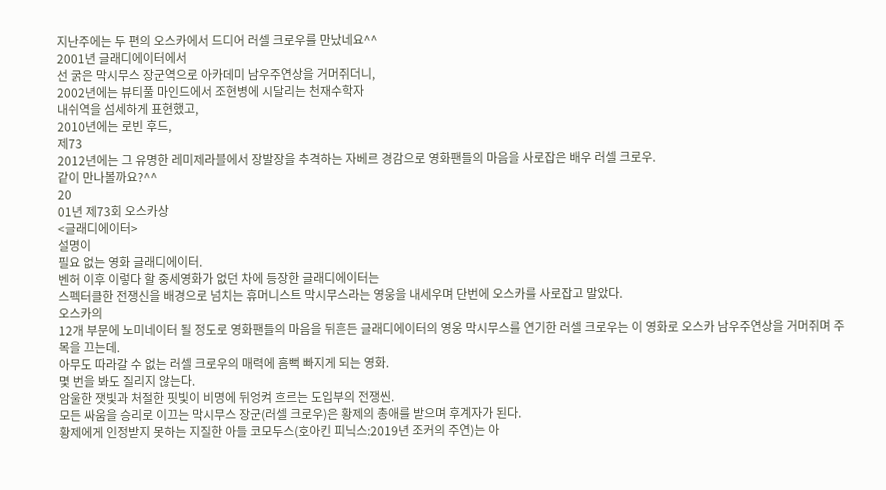지난주에는 두 편의 오스카에서 드디어 러셀 크로우를 만났네요^^
2001년 글래디에이터에서
선 굵은 막시무스 장군역으로 아카데미 남우주연상을 거머쥐더니,
2002년에는 뷰티풀 마인드에서 조현병에 시달리는 천재수학자
내쉬역을 섬세하게 표현했고,
2010년에는 로빈 후드,
제73
2012년에는 그 유명한 레미제라블에서 장발장을 추격하는 자베르 경감으로 영화팬들의 마음을 사로잡은 배우 러셀 크로우.
같이 만나볼까요?^^
20
01년 제73회 오스카상
<글래디에이터>
설명이
필요 없는 영화 글래디에이터.
벤허 이후 이렇다 할 중세영화가 없던 차에 등장한 글래디에이터는
스펙터클한 전쟁신을 배경으로 넘치는 휴머니스트 막시무스라는 영웅을 내세우며 단번에 오스카를 사로잡고 말았다.
오스카의
12개 부문에 노미네이터 될 정도로 영화팬들의 마음을 뒤흔든 글래디에이터의 영웅 막시무스를 연기한 러셀 크로우는 이 영화로 오스카 남우주연상을 거머쥐며 주목을 끄는데.
아무도 따라갈 수 없는 러셀 크로우의 매력에 흠뻑 빠지게 되는 영화.
몇 번을 봐도 질리지 않는다.
암울한 잿빛과 처절한 핏빛이 비명에 뒤엉켜 흐르는 도입부의 전쟁씬.
모든 싸움을 승리로 이끄는 막시무스 장군(러셀 크로우)은 황제의 총애를 받으며 후계자가 된다.
황제에게 인정받지 못하는 지질한 아들 코모두스(호아킨 피닉스:2019년 조커의 주연)는 아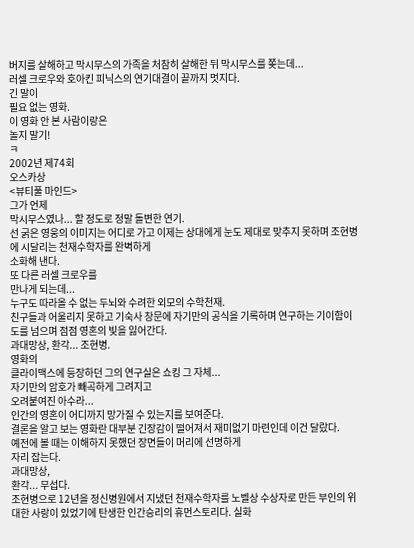버지를 살해하고 막시무스의 가족을 처참히 살해한 뒤 막시무스를 쫒는데...
러셀 크로우와 호아킨 피닉스의 연기대결이 끝까지 멋지다.
긴 말이
필요 없는 영화.
이 영화 안 본 사람이랑은
놀지 말기!
ㅋ
2002년 제74회
오스카상
<뷰티풀 마인드>
그가 언제
막시무스였나... 할 정도로 정말 돌변한 연기.
선 굵은 영웅의 이미지는 어디로 가고 이제는 상대에게 눈도 제대로 맞추지 못하며 조현병에 시달리는 천재수학자를 완벽하게
소화해 낸다.
또 다른 러셀 크로우를
만나게 되는데...
누구도 따라올 수 없는 두뇌와 수려한 외모의 수학천재.
친구들과 어울리지 못하고 기숙사 창문에 자기만의 공식을 기록하며 연구하는 기이함이 도를 넘으며 점점 영혼의 빛을 잃어간다.
과대망상, 환각... 조현병.
영화의
클라이맥스에 등장하던 그의 연구실은 쇼킹 그 자체...
자기만의 암호가 빼곡하게 그려지고
오려붙여진 아수라...
인간의 영혼이 어디까지 망가질 수 있는지를 보여준다.
결론을 알고 보는 영화란 대부분 긴장감이 떨어져서 재미없기 마련인데 이건 달랐다.
예전에 볼 때는 이해하지 못했던 장면들이 머리에 선명하게
자리 잡는다.
과대망상,
환각... 무섭다.
조현병으로 12년을 정신병원에서 지냈던 천재수학자를 노벨상 수상자로 만든 부인의 위대한 사랑이 있었기에 탄생한 인간승리의 휴먼스토리다. 실화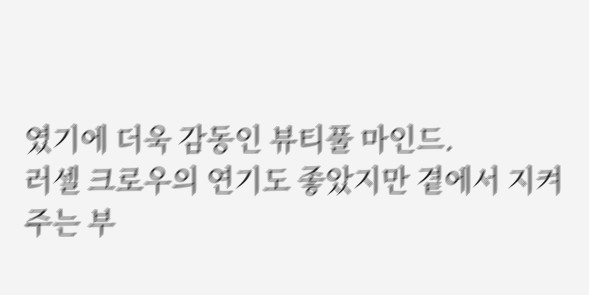였기에 더욱 감동인 뷰티풀 마인드.
러셀 크로우의 연기도 좋았지만 곁에서 지켜주는 부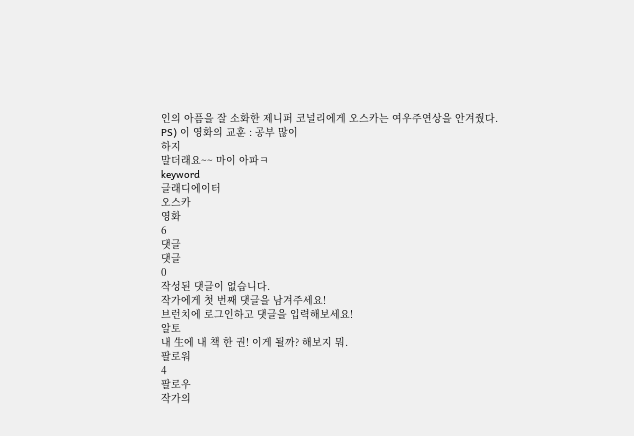인의 아픔을 잘 소화한 제니퍼 코널리에게 오스카는 여우주연상을 안겨줬다.
PS) 이 영화의 교훈 : 공부 많이
하지
말더래요~~ 마이 아파ㅋ
keyword
글래디에이터
오스카
영화
6
댓글
댓글
0
작성된 댓글이 없습니다.
작가에게 첫 번째 댓글을 남겨주세요!
브런치에 로그인하고 댓글을 입력해보세요!
알토
내 生에 내 책 한 권! 이게 될까? 해보지 뭐.
팔로워
4
팔로우
작가의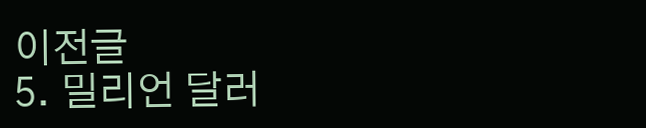이전글
5. 밀리언 달러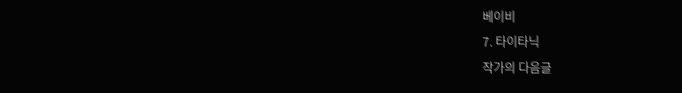베이비
7. 타이타닉
작가의 다음글